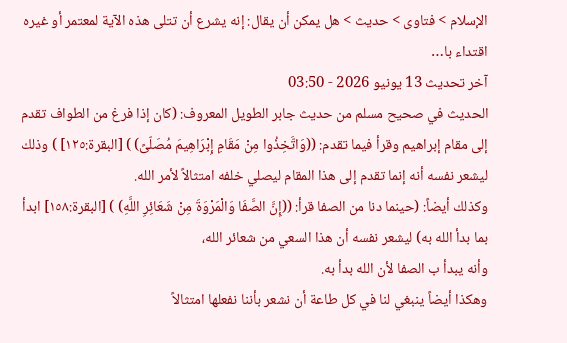الإسلام > فتاوى > حديث > هل يمكن أن يقال: إنه يشرع أن تتلى هذه الآية لمعتمر أو غيره اقتداء با…
آخر تحديث 13 يونيو 2026 - 03:50
الحديث في صحيح مسلم من حديث جابر الطويل المعروف: (كان إذا فرغ من الطواف تقدم إلى مقام إبراهيم وقرأ فيما تقدم: ((وَاتَّخِذُوا مِنْ مَقَامِ إِبْرَاهِيمَ مُصَلّىً) ) [البقرة:١٢٥] ) وذلك ليشعر نفسه أنه إنما تقدم إلى هذا المقام ليصلي خلفه امتثالاً لأمر الله.
وكذلك أيضاً: (حينما دنا من الصفا قرأ: ((إِنَّ الصَّفَا وَالْمَرْوَةَ مِنْ شَعَائِرِ اللَّهِ) ) [البقرة:١٥٨] ابدأ بما بدأ الله به) ليشعر نفسه أن هذا السعي من شعائر الله،
وأنه يبدأ ب الصفا لأن الله بدأ به.
وهكذا أيضاً ينبغي لنا في كل طاعة أن نشعر بأننا نفعلها امتثالاً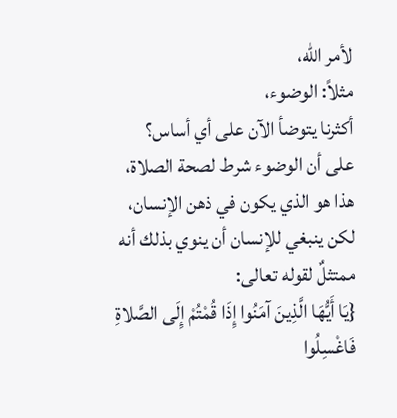لأمر الله،
مثلاً: الوضوء،
أكثرنا يتوضأ الآن على أي أساس؟
على أن الوضوء شرط لصحة الصلاة،
هذا هو الذي يكون في ذهن الإنسان،
لكن ينبغي للإنسان أن ينوي بذلك أنه ممتثلٌ لقوله تعالى:
{يَا أَيُّهَا الَّذِينَ آمَنُوا إِذَا قُمْتُمْ إِلَى الصَّلاةِ فَاغْسِلُوا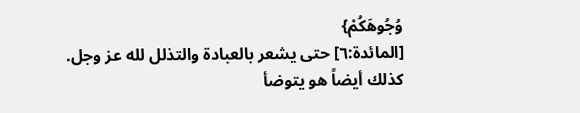وُجُوهَكُمْ}
[المائدة:٦] حتى يشعر بالعبادة والتذلل لله عز وجل.
كذلك أيضاً هو يتوضأ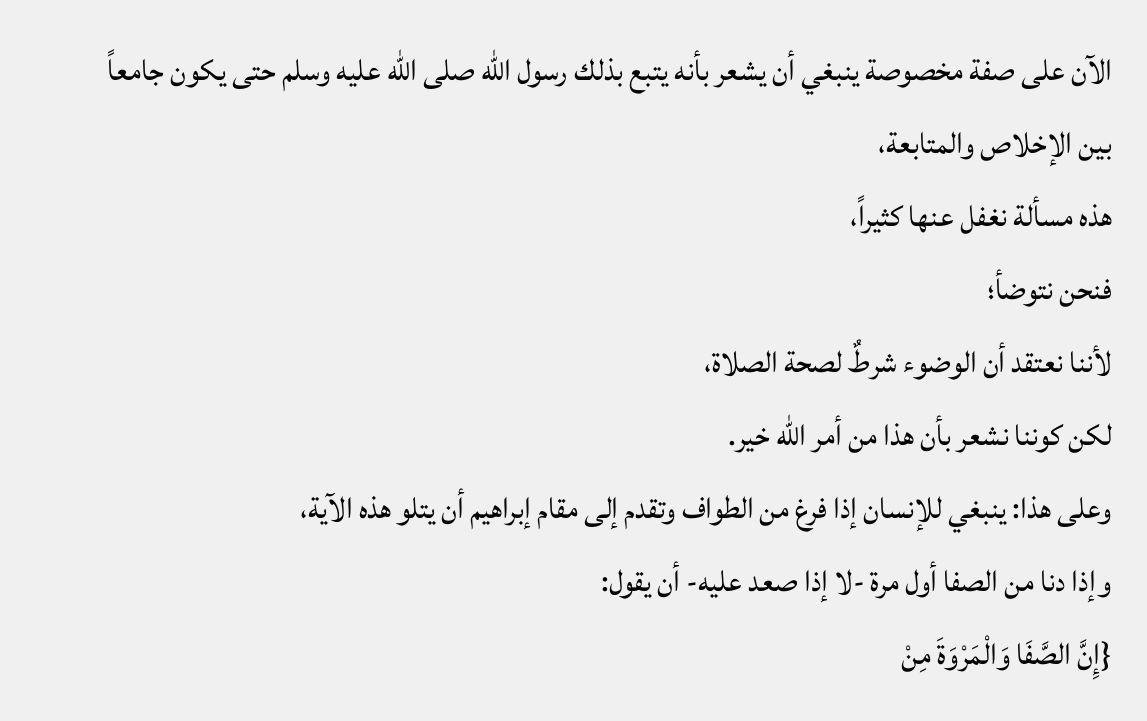الآن على صفة مخصوصة ينبغي أن يشعر بأنه يتبع بذلك رسول الله صلى الله عليه وسلم حتى يكون جامعاً بين الإخلاص والمتابعة،
هذه مسألة نغفل عنها كثيراً،
فنحن نتوضأ؛
لأننا نعتقد أن الوضوء شرطٌ لصحة الصلاة،
لكن كوننا نشعر بأن هذا من أمر الله خير.
وعلى هذا: ينبغي للإنسان إذا فرغ من الطواف وتقدم إلى مقام إبراهيم أن يتلو هذه الآية،
وإذا دنا من الصفا أول مرة -لا إذا صعد عليه- أن يقول:
{إِنَّ الصَّفَا وَالْمَرْوَةَ مِنْ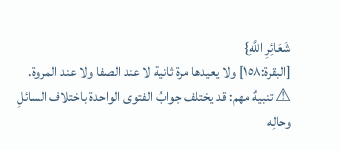شَعَائِرِ اللَّهِ}
[البقرة:١٥٨] ولا يعيدها مرة ثانية لا عند الصفا ولا عند المروة.
⚠ تنبيهٌ مهم: قد يختلف جوابُ الفتوى الواحدة باختلاف السائلِ وحالِه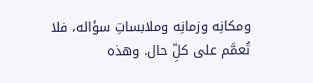ومكانِه وزمانِه وملابساتِ سؤاله، فلا تُعمَّم على كلِّ حال. وهذه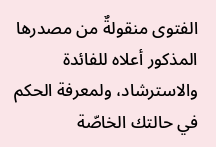الفتوى منقولةٌ من مصدرها المذكور أعلاه للفائدة والاسترشاد، ولمعرفة الحكم في حالتك الخاصّة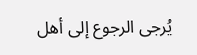يُرجى الرجوع إلى أهل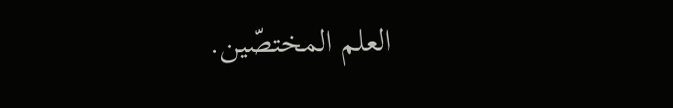العلم المختصّين.